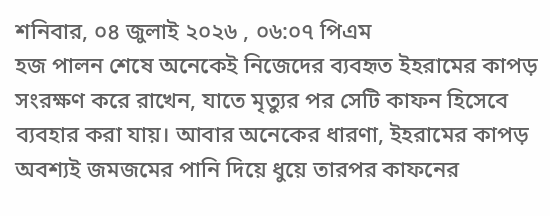শনিবার, ০৪ জুলাই ২০২৬ , ০৬:০৭ পিএম
হজ পালন শেষে অনেকেই নিজেদের ব্যবহৃত ইহরামের কাপড় সংরক্ষণ করে রাখেন, যাতে মৃত্যুর পর সেটি কাফন হিসেবে ব্যবহার করা যায়। আবার অনেকের ধারণা, ইহরামের কাপড় অবশ্যই জমজমের পানি দিয়ে ধুয়ে তারপর কাফনের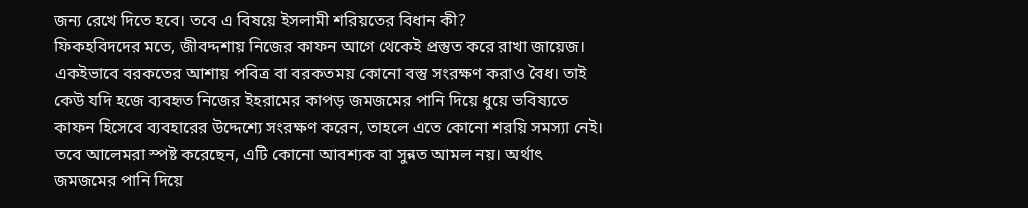জন্য রেখে দিতে হবে। তবে এ বিষয়ে ইসলামী শরিয়তের বিধান কী?
ফিকহবিদদের মতে, জীবদ্দশায় নিজের কাফন আগে থেকেই প্রস্তুত করে রাখা জায়েজ। একইভাবে বরকতের আশায় পবিত্র বা বরকতময় কোনো বস্তু সংরক্ষণ করাও বৈধ। তাই কেউ যদি হজে ব্যবহৃত নিজের ইহরামের কাপড় জমজমের পানি দিয়ে ধুয়ে ভবিষ্যতে কাফন হিসেবে ব্যবহারের উদ্দেশ্যে সংরক্ষণ করেন, তাহলে এতে কোনো শরয়ি সমস্যা নেই।
তবে আলেমরা স্পষ্ট করেছেন, এটি কোনো আবশ্যক বা সুন্নত আমল নয়। অর্থাৎ জমজমের পানি দিয়ে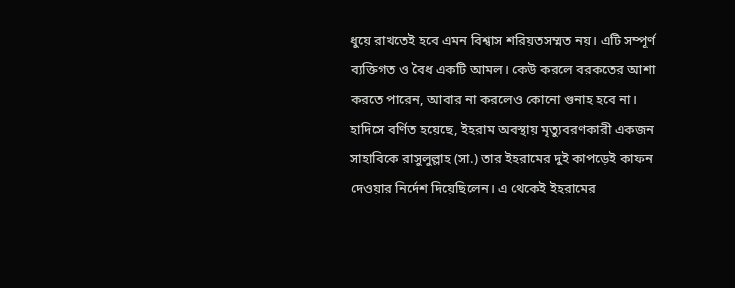ধুয়ে রাখতেই হবে এমন বিশ্বাস শরিয়তসম্মত নয়। এটি সম্পূর্ণ ব্যক্তিগত ও বৈধ একটি আমল। কেউ করলে বরকতের আশা করতে পারেন, আবার না করলেও কোনো গুনাহ হবে না।
হাদিসে বর্ণিত হয়েছে, ইহরাম অবস্থায় মৃত্যুবরণকারী একজন সাহাবিকে রাসুলুল্লাহ (সা.) তার ইহরামের দুই কাপড়েই কাফন দেওয়ার নির্দেশ দিয়েছিলেন। এ থেকেই ইহরামের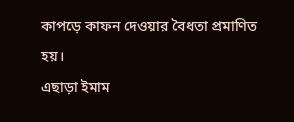কাপড়ে কাফন দেওয়ার বৈধতা প্রমাণিত হয়।
এছাড়া ইমাম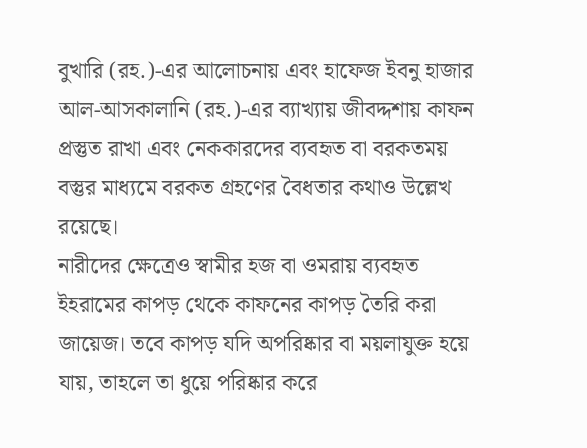বুখারি (রহ.)-এর আলোচনায় এবং হাফেজ ইবনু হাজার আল-আসকালানি (রহ.)-এর ব্যাখ্যায় জীবদ্দশায় কাফন প্রস্তুত রাখা এবং নেককারদের ব্যবহৃত বা বরকতময় বস্তুর মাধ্যমে বরকত গ্রহণের বৈধতার কথাও উল্লেখ রয়েছে।
নারীদের ক্ষেত্রেও স্বামীর হজ বা ওমরায় ব্যবহৃত ইহরামের কাপড় থেকে কাফনের কাপড় তৈরি করা জায়েজ। তবে কাপড় যদি অপরিষ্কার বা ময়লাযুক্ত হয়ে যায়, তাহলে তা ধুয়ে পরিষ্কার করে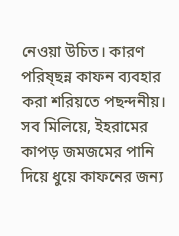নেওয়া উচিত। কারণ পরিষ্ছন্ন কাফন ব্যবহার করা শরিয়তে পছন্দনীয়।
সব মিলিয়ে, ইহরামের কাপড় জমজমের পানি দিয়ে ধুয়ে কাফনের জন্য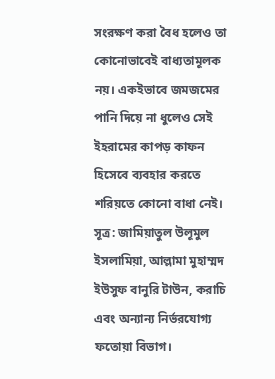সংরক্ষণ করা বৈধ হলেও তা কোনোভাবেই বাধ্যতামূলক নয়। একইভাবে জমজমের পানি দিয়ে না ধুলেও সেই ইহরামের কাপড় কাফন হিসেবে ব্যবহার করতে শরিয়তে কোনো বাধা নেই।
সূত্র: জামিয়াতুল উলূমুল ইসলামিয়া, আল্লামা মুহাম্মদ ইউসুফ বানুরি টাউন, করাচি এবং অন্যান্য নির্ভরযোগ্য ফতোয়া বিভাগ।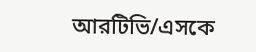আরটিভি/এসকে